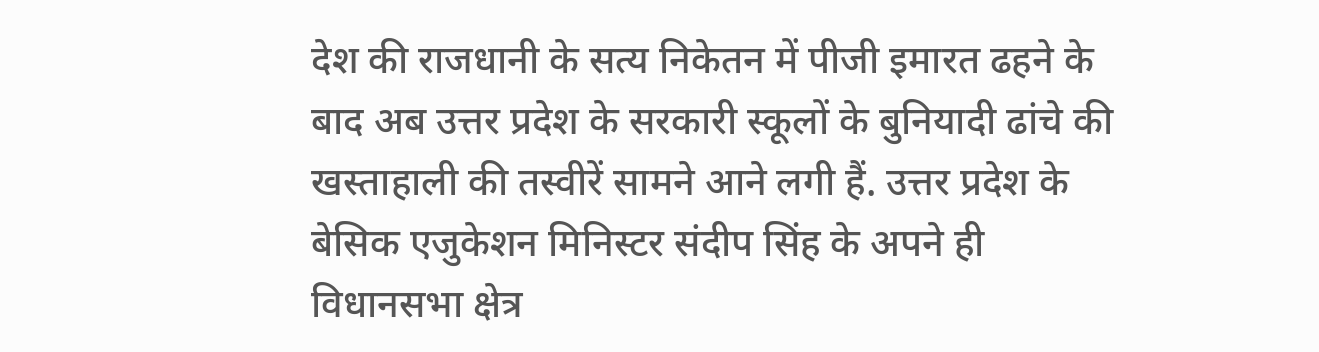देश की राजधानी के सत्य निकेतन में पीजी इमारत ढहने के बाद अब उत्तर प्रदेश के सरकारी स्कूलों के बुनियादी ढांचे की खस्ताहाली की तस्वीरें सामने आने लगी हैं. उत्तर प्रदेश के बेसिक एजुकेशन मिनिस्टर संदीप सिंह के अपने ही विधानसभा क्षेत्र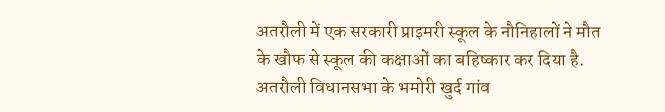अतरौली में एक सरकारी प्राइमरी स्कूल के नौनिहालों ने मौत के खौफ से स्कूल की कक्षाओं का बहिष्कार कर दिया है.
अतरौली विधानसभा के भमोरी खुर्द गांव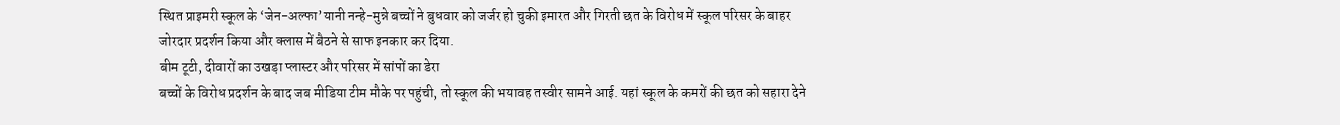स्थित प्राइमरी स्कूल के ‘जेन-अल्फा’यानी नन्हे-मुन्ने बच्चों ने बुधवार को जर्जर हो चुकी इमारत और गिरती छत के विरोध में स्कूल परिसर के बाहर जोरदार प्रदर्शन किया और क्लास में बैठने से साफ इनकार कर दिया.
बीम टूटी, दीवारों का उखड़ा प्लास्टर और परिसर में सांपों का डेरा
बच्चों के विरोध प्रदर्शन के बाद जब मीडिया टीम मौके पर पहुंची, तो स्कूल की भयावह तस्वीर सामने आई. यहां स्कूल के कमरों की छत को सहारा देने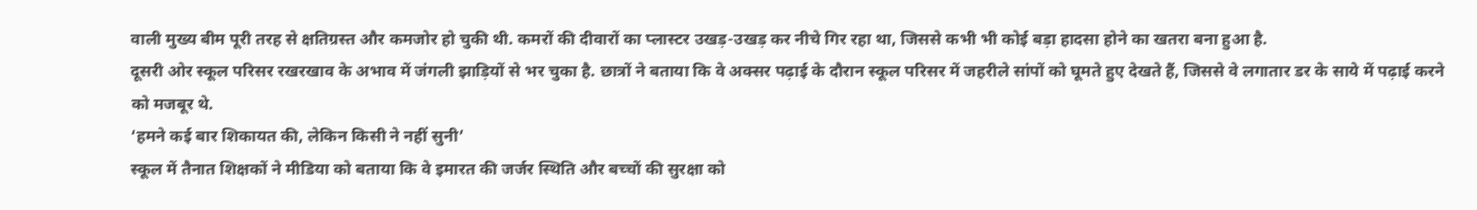वाली मुख्य बीम पूरी तरह से क्षतिग्रस्त और कमजोर हो चुकी थी. कमरों की दीवारों का प्लास्टर उखड़-उखड़ कर नीचे गिर रहा था, जिससे कभी भी कोई बड़ा हादसा होने का खतरा बना हुआ है.
दूसरी ओर स्कूल परिसर रखरखाव के अभाव में जंगली झाड़ियों से भर चुका है. छात्रों ने बताया कि वे अक्सर पढ़ाई के दौरान स्कूल परिसर में जहरीले सांपों को घूमते हुए देखते हैं, जिससे वे लगातार डर के साये में पढ़ाई करने को मजबूर थे.
‘हमने कई बार शिकायत की, लेकिन किसी ने नहीं सुनी’
स्कूल में तैनात शिक्षकों ने मीडिया को बताया कि वे इमारत की जर्जर स्थिति और बच्चों की सुरक्षा को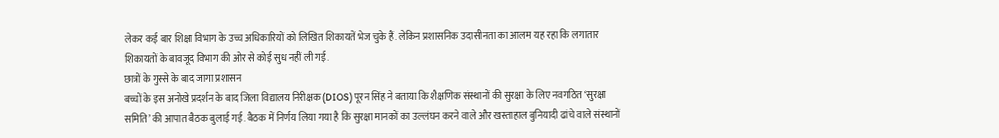लेकर कई बार शिक्षा विभाग के उच्च अधिकारियों को लिखित शिकायतें भेज चुके हैं. लेकिन प्रशासनिक उदासीनता का आलम यह रहा कि लगातार शिकायतों के बावजूद विभाग की ओर से कोई सुध नहीं ली गई.
छात्रों के गुस्से के बाद जागा प्रशासन
बच्चों के इस अनोखे प्रदर्शन के बाद जिला विद्यालय निरीक्षक (DIOS) पूरन सिंह ने बताया कि शैक्षणिक संस्थानों की सुरक्षा के लिए नवगठित ‘सुरक्षा समिति’ की आपात बैठक बुलाई गई. बैठक में निर्णय लिया गया है कि सुरक्षा मानकों का उल्लंघन करने वाले और खस्ताहाल बुनियादी ढांचे वाले संस्थानों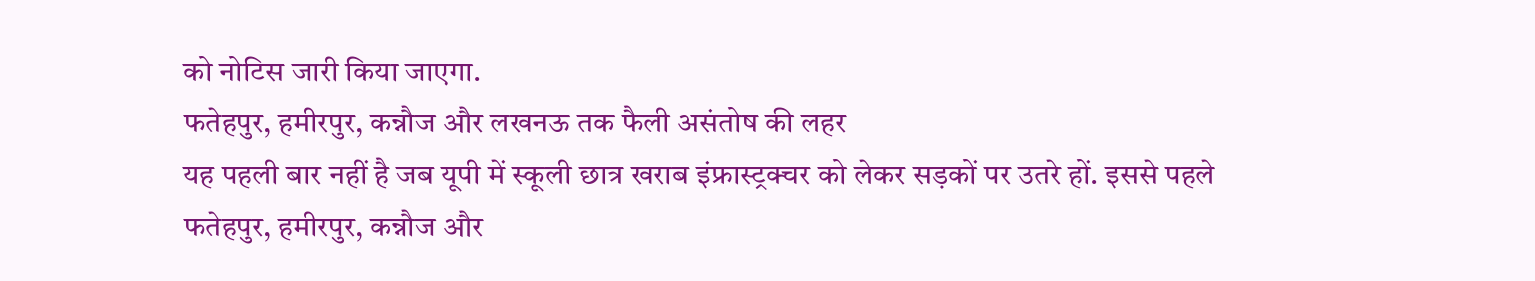को नोटिस जारी किया जाएगा.
फतेहपुर, हमीरपुर, कन्नौज और लखनऊ तक फैली असंतोष की लहर
यह पहली बार नहीं है जब यूपी में स्कूली छात्र खराब इंफ्रास्ट्रक्चर को लेकर सड़कों पर उतरे हों. इससे पहले फतेहपुर, हमीरपुर, कन्नौज और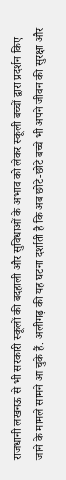राजधानी लखनऊ से भी सरकारी स्कूलों की बदहाली और सुविधाओं के अभाव को लेकर स्कूली बच्चों द्वारा प्रदर्शन किए जाने के मामले सामने आ चुके हैं. अलीगढ़ की यह घटना दर्शाती है कि अब छोटे-छोटे बच्चे भी अपने जीवन की सुरक्षा और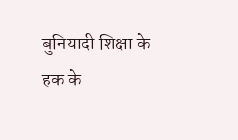बुनियादी शिक्षा के हक के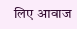लिए आवाज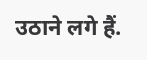उठाने लगे हैं.